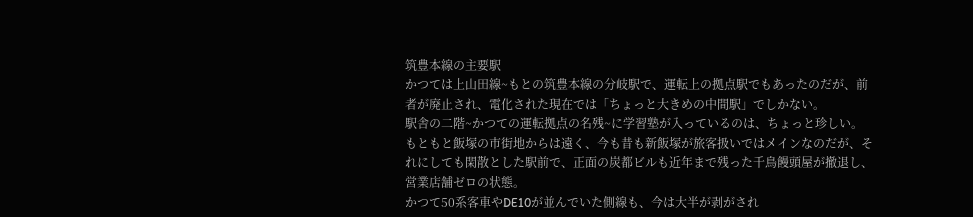筑豊本線の主要駅
かつては上山田線~もとの筑豊本線の分岐駅で、運転上の拠点駅でもあったのだが、前者が廃止され、電化された現在では「ちょっと大きめの中間駅」でしかない。
駅舎の二階~かつての運転拠点の名残~に学習塾が入っているのは、ちょっと珍しい。
もともと飯塚の市街地からは遠く、今も昔も新飯塚が旅客扱いではメインなのだが、それにしても閑散とした駅前で、正面の炭都ビルも近年まで残った千鳥饅頭屋が撤退し、営業店舗ゼロの状態。
かつて50系客車やDE10が並んでいた側線も、今は大半が剥がされ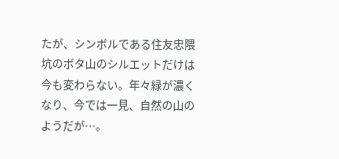たが、シンボルである住友忠隈坑のボタ山のシルエットだけは今も変わらない。年々緑が濃くなり、今では一見、自然の山のようだが…。